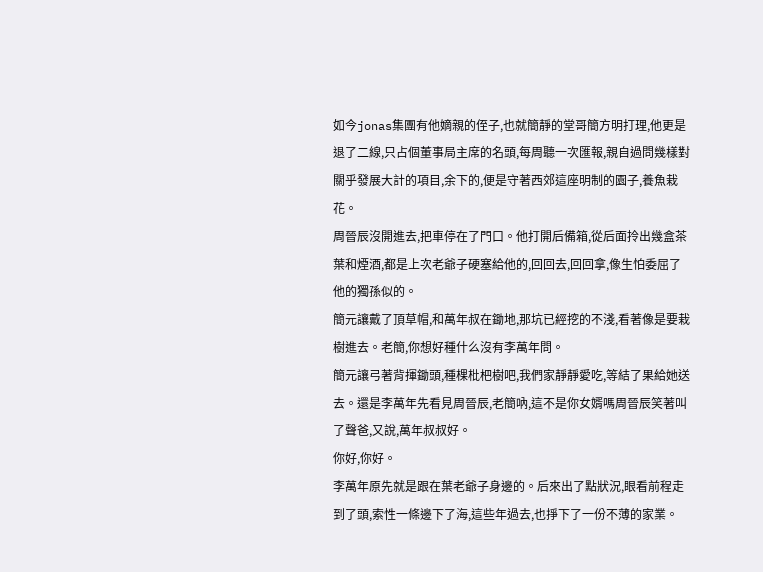如今jonas集團有他嫡親的侄子,也就簡靜的堂哥簡方明打理,他更是退了二線,只占個董事局主席的名頭,每周聽一次匯報,親自過問幾樣對關乎發展大計的項目,余下的,便是守著西郊這座明制的園子,養魚栽花。
周晉辰沒開進去,把車停在了門口。他打開后備箱,從后面拎出幾盒茶葉和煙酒,都是上次老爺子硬塞給他的,回回去,回回拿,像生怕委屈了他的獨孫似的。
簡元讓戴了頂草帽,和萬年叔在鋤地,那坑已經挖的不淺,看著像是要栽樹進去。老簡,你想好種什么沒有李萬年問。
簡元讓弓著背揮鋤頭,種棵枇杷樹吧,我們家靜靜愛吃,等結了果給她送去。還是李萬年先看見周晉辰,老簡吶,這不是你女婿嗎周晉辰笑著叫了聲爸,又說,萬年叔叔好。
你好,你好。
李萬年原先就是跟在葉老爺子身邊的。后來出了點狀況,眼看前程走到了頭,索性一條邊下了海,這些年過去,也掙下了一份不薄的家業。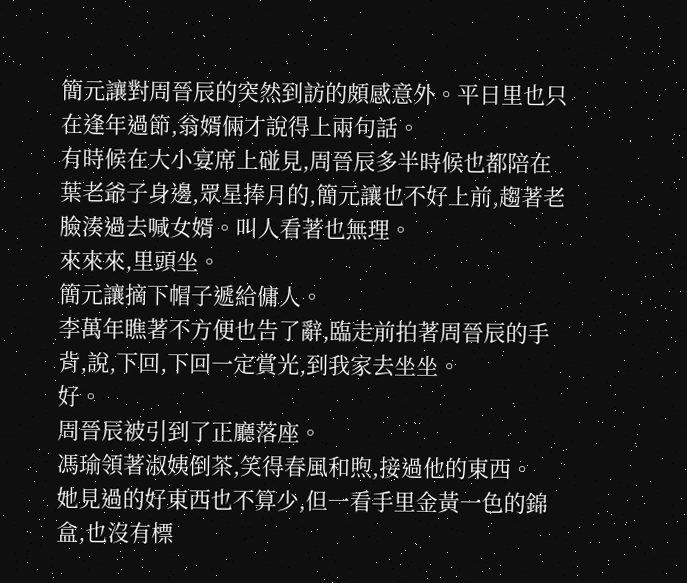簡元讓對周晉辰的突然到訪的頗感意外。平日里也只在逢年過節,翁婿倆才說得上兩句話。
有時候在大小宴席上碰見,周晉辰多半時候也都陪在葉老爺子身邊,眾星捧月的,簡元讓也不好上前,趨著老臉湊過去喊女婿。叫人看著也無理。
來來來,里頭坐。
簡元讓摘下帽子遞給傭人。
李萬年瞧著不方便也告了辭,臨走前拍著周晉辰的手背,說,下回,下回一定賞光,到我家去坐坐。
好。
周晉辰被引到了正廳落座。
馮瑜領著淑姨倒茶,笑得春風和煦,接過他的東西。
她見過的好東西也不算少,但一看手里金黃一色的錦盒,也沒有標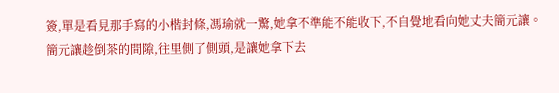簽,單是看見那手寫的小楷封條,馮瑜就一驚,她拿不準能不能收下,不自覺地看向她丈夫簡元讓。
簡元讓趁倒茶的間隙,往里側了側頭,是讓她拿下去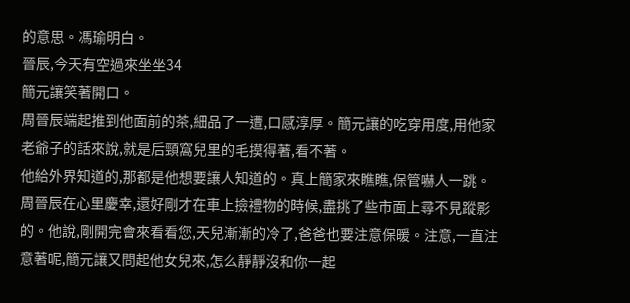的意思。馮瑜明白。
晉辰,今天有空過來坐坐34
簡元讓笑著開口。
周晉辰端起推到他面前的茶,細品了一遭,口感淳厚。簡元讓的吃穿用度,用他家老爺子的話來說,就是后頸窩兒里的毛摸得著,看不著。
他給外界知道的,那都是他想要讓人知道的。真上簡家來瞧瞧,保管嚇人一跳。
周晉辰在心里慶幸,還好剛才在車上撿禮物的時候,盡挑了些市面上尋不見蹤影的。他說,剛開完會來看看您,天兒漸漸的冷了,爸爸也要注意保暖。注意,一直注意著呢,簡元讓又問起他女兒來,怎么靜靜沒和你一起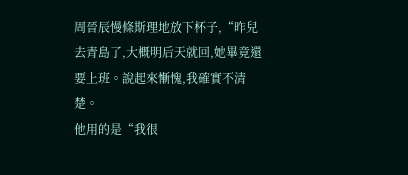周晉辰慢條斯理地放下杯子,“昨兒去青島了,大概明后天就回,她畢竟還要上班。說起來慚愧,我確實不清楚。
他用的是“我很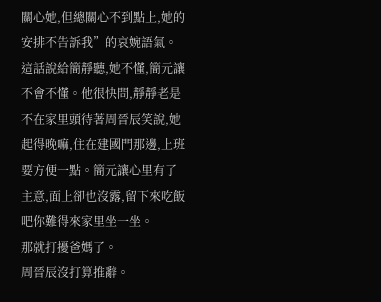關心她,但總關心不到點上,她的安排不告訴我”的哀婉語氣。
這話說給簡靜聽,她不懂,簡元讓不會不懂。他很快問,靜靜老是不在家里頭待著周晉辰笑說,她起得晚嘛,住在建國門那邊,上班要方便一點。簡元讓心里有了主意,面上卻也沒露,留下來吃飯吧你難得來家里坐一坐。
那就打擾爸媽了。
周晉辰沒打算推辭。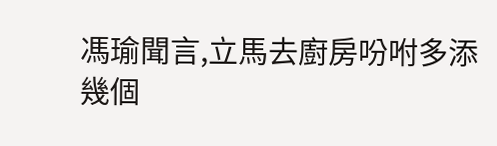馮瑜聞言,立馬去廚房吩咐多添幾個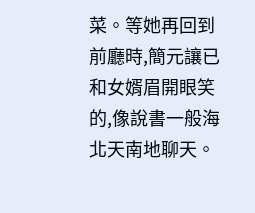菜。等她再回到前廳時,簡元讓已和女婿眉開眼笑的,像說書一般海北天南地聊天。